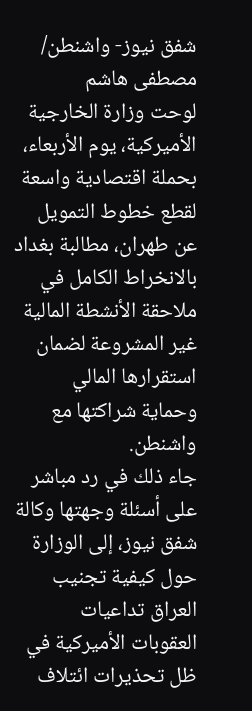شفق نيوز- واشنطن/ مصطفى هاشم
لوحت وزارة الخارجية الأميركية، يوم الأربعاء، بحملة اقتصادية واسعة لقطع خطوط التمويل عن طهران، مطالبة بغداد بالانخراط الكامل في ملاحقة الأنشطة المالية غير المشروعة لضمان استقرارها المالي وحماية شراكتها مع واشنطن.
جاء ذلك في رد مباشر على أسئلة وجهتها وكالة شفق نيوز، إلى الوزارة حول كيفية تجنيب العراق تداعيات العقوبات الأميركية في ظل تحذيرات ائتلاف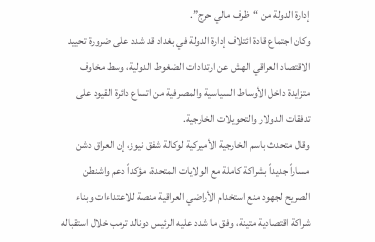إدارة الدولة من “ظرف مالي حرج”.
وكان اجتماع قادة ائتلاف إدارة الدولة في بغداد قد شدد على ضرورة تحييد الاقتصاد العراقي الهش عن ارتدادات الضغوط الدولية، وسط مخاوف متزايدة داخل الأوساط السياسية والمصرفية من اتساع دائرة القيود على تدفقات الدولار والتحويلات الخارجية.
وقال متحدث باسم الخارجية الأميركية لوكالة شفق نيوز، إن العراق دشن مساراً جديداً بشراكة كاملة مع الولايات المتحدة، مؤكداً دعم واشنطن الصريح لجهود منع استخدام الأراضي العراقية منصة للاعتداءات وبناء شراكة اقتصادية متينة، وفق ما شدد عليه الرئيس دونالد ترمب خلال استقباله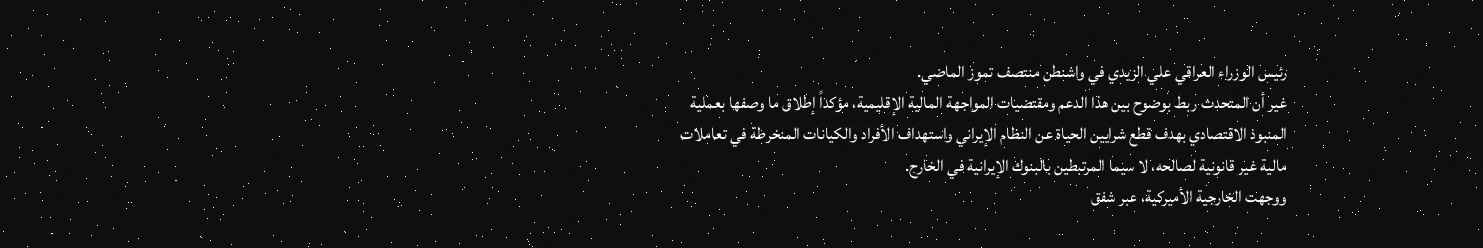رئيس الوزراء العراقي علي الزيدي في واشنطن منتصف تموز الماضي.
غير أن المتحدث ربط بوضوح بين هذا الدعم ومقتضيات المواجهة المالية الإقليمية، مؤكداً إطلاق ما وصفها بعملية المنبوذ الاقتصادي بهدف قطع شرايين الحياة عن النظام الإيراني واستهداف الأفراد والكيانات المنخرطة في تعاملات مالية غير قانونية لصالحه، لا سيما المرتبطين بالبنوك الإيرانية في الخارج.
ووجهت الخارجية الأميركية، عبر شفق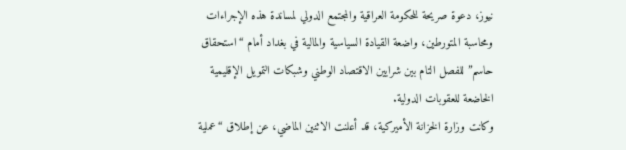نيوز، دعوة صريحة للحكومة العراقية والمجتمع الدولي لمساندة هذه الإجراءات ومحاسبة المتورطين، واضعة القيادة السياسية والمالية في بغداد أمام “استحقاق حاسم” للفصل التام بين شرايين الاقتصاد الوطني وشبكات التمويل الإقليمية الخاضعة للعقوبات الدولية.
وكانت وزارة الخزانة الأميركية، قد أعلنت الاثنين الماضي، عن إطلاق “عملية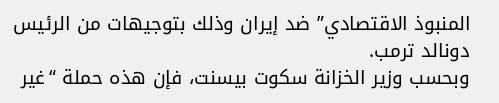المنبوذ الاقتصادي” ضد إيران وذلك بتوجيهات من الرئيس دونالد ترمب.
وبحسب وزير الخزانة سكوت بيسنت، فإن هذه حملة “غير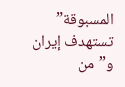المسبوقة” تستهدف إيران و”من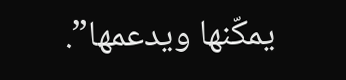يمكّنها ويدعمها”.